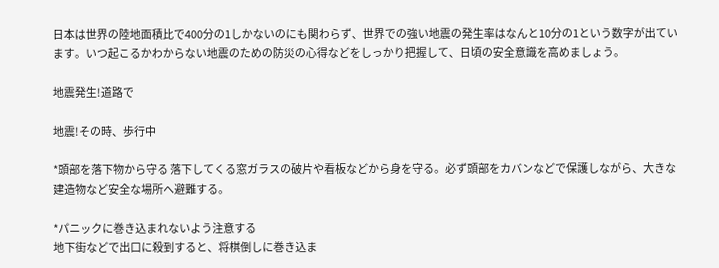日本は世界の陸地面積比で400分の1しかないのにも関わらず、世界での強い地震の発生率はなんと10分の1という数字が出ています。いつ起こるかわからない地震のための防災の心得などをしっかり把握して、日頃の安全意識を高めましょう。

地震発生!道路で

地震!その時、歩行中

*頭部を落下物から守る 落下してくる窓ガラスの破片や看板などから身を守る。必ず頭部をカバンなどで保護しながら、大きな建造物など安全な場所へ避難する。

*パニックに巻き込まれないよう注意する
地下街などで出口に殺到すると、将棋倒しに巻き込ま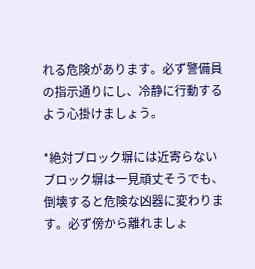れる危険があります。必ず警備員の指示通りにし、冷静に行動するよう心掛けましょう。

*絶対ブロック塀には近寄らない
ブロック塀は一見頑丈そうでも、倒壊すると危険な凶器に変わります。必ず傍から離れましょ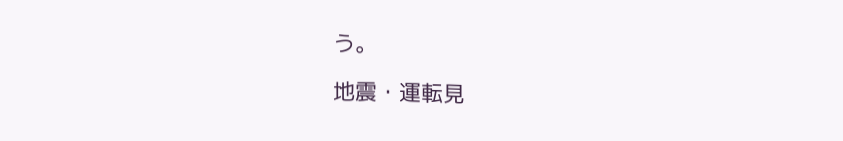う。

地震・運転見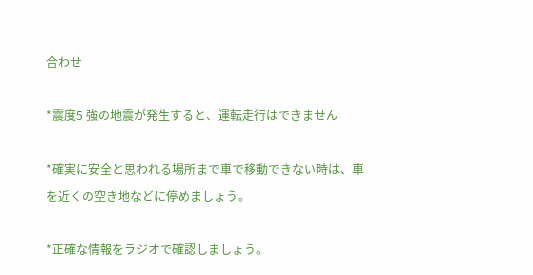合わせ

*震度5 強の地震が発生すると、運転走行はできません

*確実に安全と思われる場所まで車で移動できない時は、車を近くの空き地などに停めましょう。

*正確な情報をラジオで確認しましょう。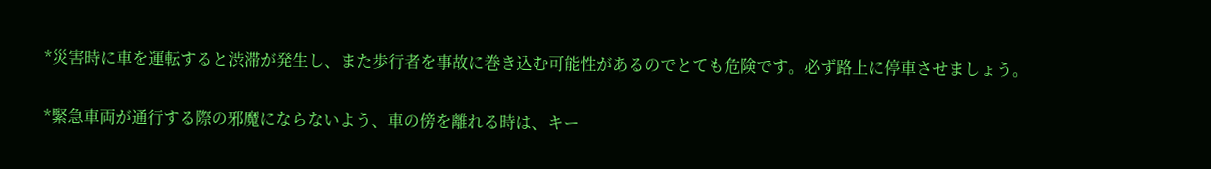*災害時に車を運転すると渋滞が発生し、また歩行者を事故に巻き込む可能性があるのでとても危険です。必ず路上に停車させましょう。

*緊急車両が通行する際の邪魔にならないよう、車の傍を離れる時は、キー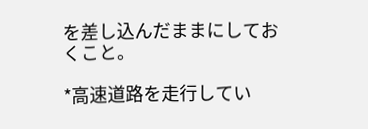を差し込んだままにしておくこと。

*高速道路を走行してい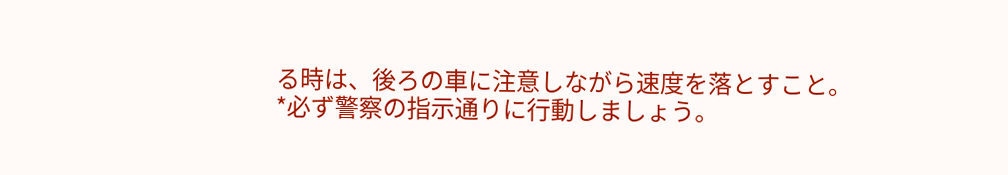る時は、後ろの車に注意しながら速度を落とすこと。
*必ず警察の指示通りに行動しましょう。